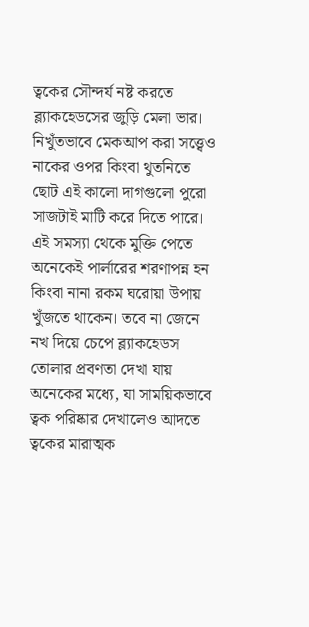ত্বকের সৌন্দর্য নষ্ট করতে ব্ল্যাকহেডসের জুড়ি মেলা ভার। নিখুঁতভাবে মেকআপ করা সত্ত্বেও নাকের ওপর কিংবা থুতনিতে ছোট এই কালো দাগগুলো পুরো সাজটাই মাটি করে দিতে পারে। এই সমস্যা থেকে মুক্তি পেতে অনেকেই পার্লারের শরণাপন্ন হন কিংবা নানা রকম ঘরোয়া উপায় খুঁজতে থাকেন। তবে না জেনে নখ দিয়ে চেপে ব্ল্যাকহেডস তোলার প্রবণতা দেখা যায় অনেকের মধ্যে, যা সাময়িকভাবে ত্বক পরিষ্কার দেখালেও আদতে ত্বকের মারাত্মক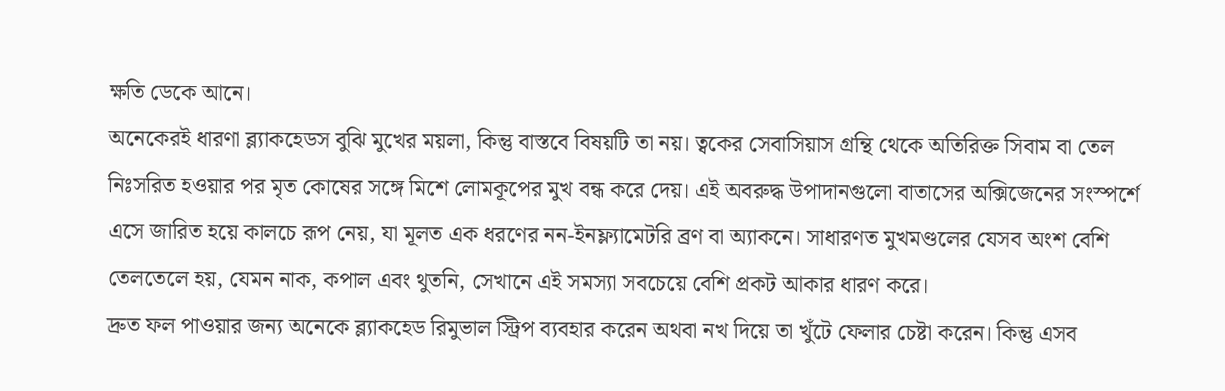ক্ষতি ডেকে আনে।
অনেকেরই ধারণা ব্ল্যাকহেডস বুঝি মুখের ময়লা, কিন্তু বাস্তবে বিষয়টি তা নয়। ত্বকের সেবাসিয়াস গ্রন্থি থেকে অতিরিক্ত সিবাম বা তেল নিঃসরিত হওয়ার পর মৃত কোষের সঙ্গে মিশে লোমকূপের মুখ বন্ধ করে দেয়। এই অবরুদ্ধ উপাদানগুলো বাতাসের অক্সিজেনের সংস্পর্শে এসে জারিত হয়ে কালচে রূপ নেয়, যা মূলত এক ধরণের নন-ইনফ্ল্যামেটরি ব্রণ বা অ্যাকনে। সাধারণত মুখমণ্ডলের যেসব অংশ বেশি তেলতেলে হয়, যেমন নাক, কপাল এবং থুতনি, সেখানে এই সমস্যা সবচেয়ে বেশি প্রকট আকার ধারণ করে।
দ্রুত ফল পাওয়ার জন্য অনেকে ব্ল্যাকহেড রিমুভাল স্ট্রিপ ব্যবহার করেন অথবা নখ দিয়ে তা খুঁটে ফেলার চেষ্টা করেন। কিন্তু এসব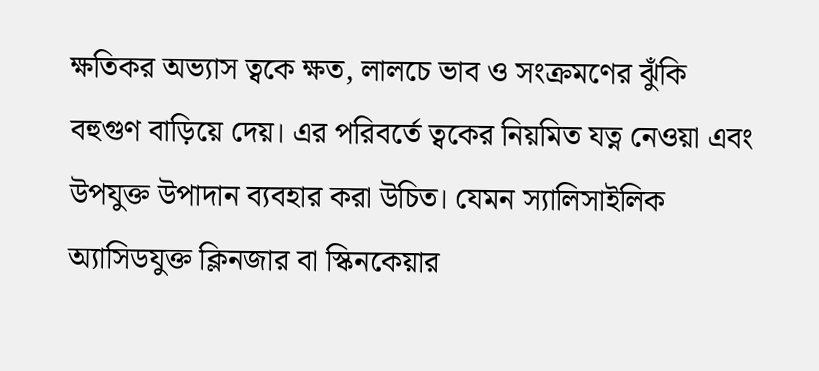ক্ষতিকর অভ্যাস ত্বকে ক্ষত, লালচে ভাব ও সংক্রমণের ঝুঁকি বহুগুণ বাড়িয়ে দেয়। এর পরিবর্তে ত্বকের নিয়মিত যত্ন নেওয়া এবং উপযুক্ত উপাদান ব্যবহার করা উচিত। যেমন স্যালিসাইলিক অ্যাসিডযুক্ত ক্লিনজার বা স্কিনকেয়ার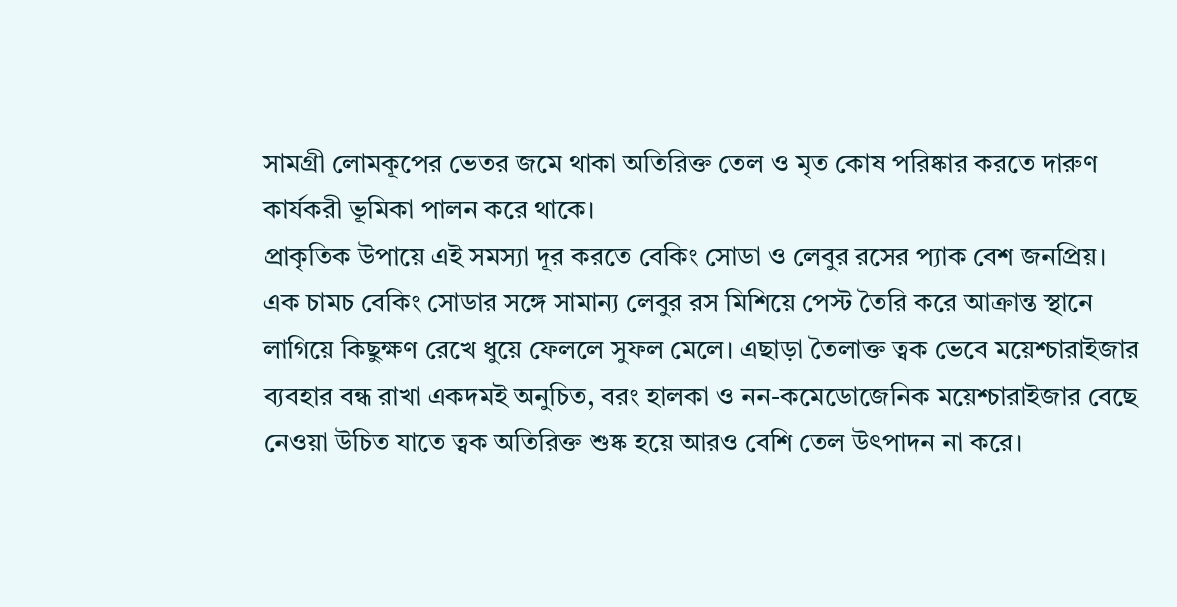সামগ্রী লোমকূপের ভেতর জমে থাকা অতিরিক্ত তেল ও মৃত কোষ পরিষ্কার করতে দারুণ কার্যকরী ভূমিকা পালন করে থাকে।
প্রাকৃতিক উপায়ে এই সমস্যা দূর করতে বেকিং সোডা ও লেবুর রসের প্যাক বেশ জনপ্রিয়। এক চামচ বেকিং সোডার সঙ্গে সামান্য লেবুর রস মিশিয়ে পেস্ট তৈরি করে আক্রান্ত স্থানে লাগিয়ে কিছুক্ষণ রেখে ধুয়ে ফেললে সুফল মেলে। এছাড়া তৈলাক্ত ত্বক ভেবে ময়েশ্চারাইজার ব্যবহার বন্ধ রাখা একদমই অনুচিত, বরং হালকা ও নন-কমেডোজেনিক ময়েশ্চারাইজার বেছে নেওয়া উচিত যাতে ত্বক অতিরিক্ত শুষ্ক হয়ে আরও বেশি তেল উৎপাদন না করে।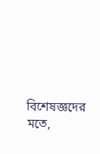বিশেষজ্ঞদের মতে,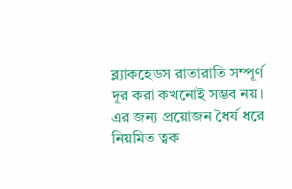ব্ল্যাকহেডস রাতারাতি সম্পূর্ণ দূর করা কখনোই সম্ভব নয়। এর জন্য প্রয়োজন ধৈর্য ধরে নিয়মিত ত্বক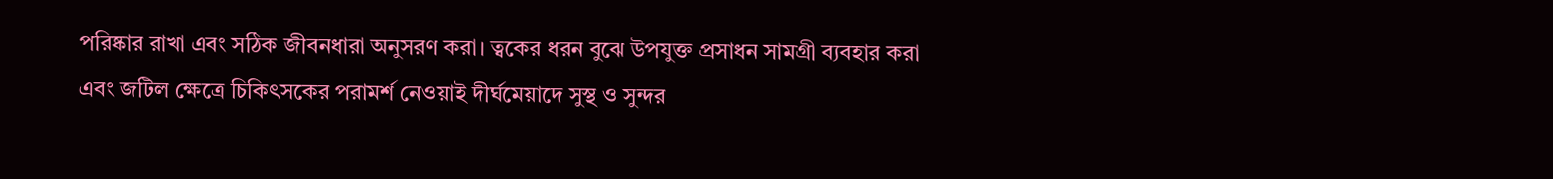পরিষ্কার রাখা এবং সঠিক জীবনধারা অনুসরণ করা। ত্বকের ধরন বুঝে উপযুক্ত প্রসাধন সামগ্রী ব্যবহার করা এবং জটিল ক্ষেত্রে চিকিৎসকের পরামর্শ নেওয়াই দীর্ঘমেয়াদে সুস্থ ও সুন্দর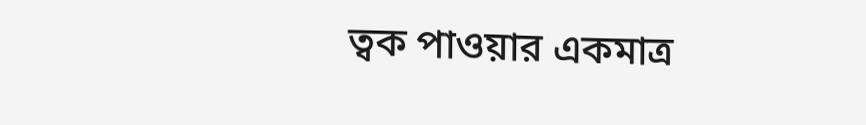ত্বক পাওয়ার একমাত্র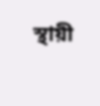স্থায়ী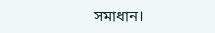সমাধান।